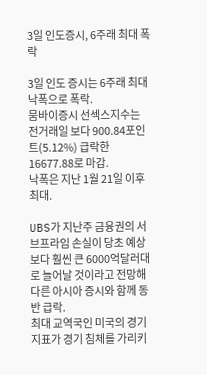3일 인도증시, 6주래 최대 폭락

3일 인도 증시는 6주래 최대 낙폭으로 폭락.
뭄바이증시 선섹스지수는 전거래일 보다 900.84포인트(5.12%) 급락한 16677.88로 마감.
낙폭은 지난 1월 21일 이후 최대.

UBS가 지난주 금융권의 서브프라임 손실이 당초 예상보다 훨씬 큰 6000억달러대로 늘어날 것이라고 전망해 다른 아시아 증시와 함께 동반 급락.
최대 교역국인 미국의 경기 지표가 경기 침체를 가리키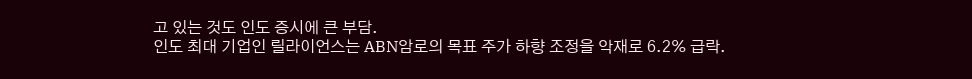고 있는 것도 인도 증시에 큰 부담.
인도 최대 기업인 릴라이언스는 ABN암로의 목표 주가 하향 조정을 악재로 6.2% 급락.